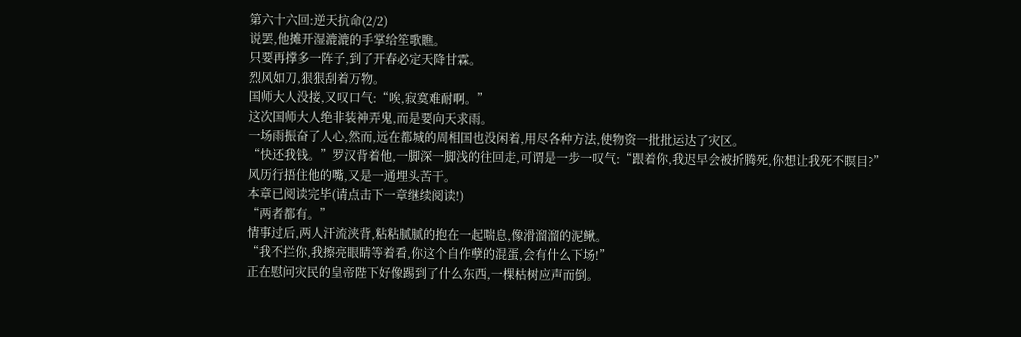第六十六回:逆天抗命(2/2)
说罢,他摊开湿漉漉的手掌给笙歌瞧。
只要再撑多一阵子,到了开春必定天降甘霖。
烈风如刀,狠狠刮着万物。
国师大人没接,又叹口气:“唉,寂寞难耐啊。”
这次国师大人绝非装神弄鬼,而是要向天求雨。
一场雨振奋了人心,然而,远在都城的周相国也没闲着,用尽各种方法,使物资一批批运达了灾区。
“快还我钱。”罗汉背着他,一脚深一脚浅的往回走,可谓是一步一叹气:“跟着你,我迟早会被折腾死,你想让我死不瞑目?”
风历行捂住他的嘴,又是一通埋头苦干。
本章已阅读完毕(请点击下一章继续阅读!)
“两者都有。”
情事过后,两人汗流浃背,粘粘腻腻的抱在一起喘息,像滑溜溜的泥鳅。
“我不拦你,我擦亮眼睛等着看,你这个自作孽的混蛋,会有什么下场!”
正在慰问灾民的皇帝陛下好像踢到了什么东西,一棵枯树应声而倒。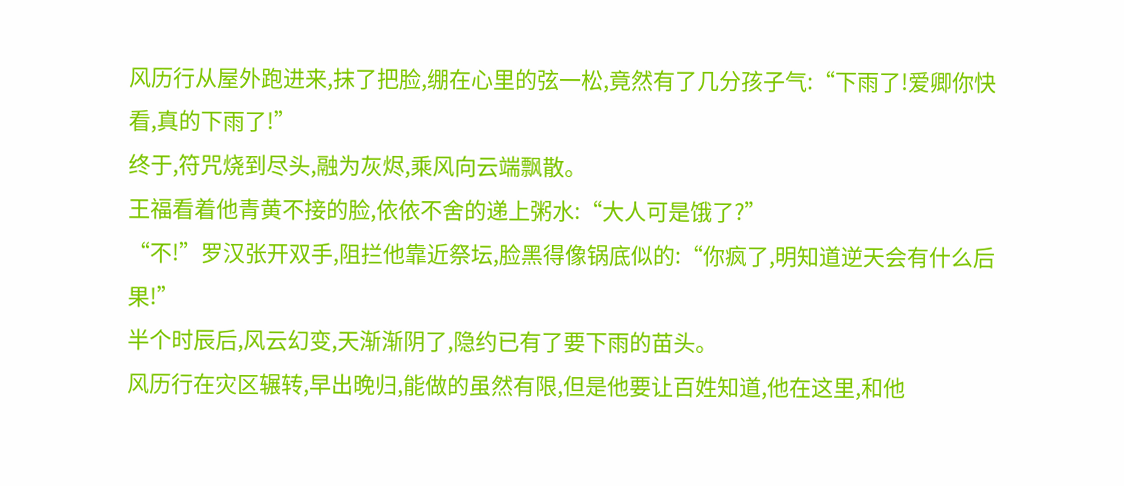风历行从屋外跑进来,抹了把脸,绷在心里的弦一松,竟然有了几分孩子气:“下雨了!爱卿你快看,真的下雨了!”
终于,符咒烧到尽头,融为灰烬,乘风向云端飘散。
王福看着他青黄不接的脸,依依不舍的递上粥水:“大人可是饿了?”
“不!”罗汉张开双手,阻拦他靠近祭坛,脸黑得像锅底似的:“你疯了,明知道逆天会有什么后果!”
半个时辰后,风云幻变,天渐渐阴了,隐约已有了要下雨的苗头。
风历行在灾区辗转,早出晚归,能做的虽然有限,但是他要让百姓知道,他在这里,和他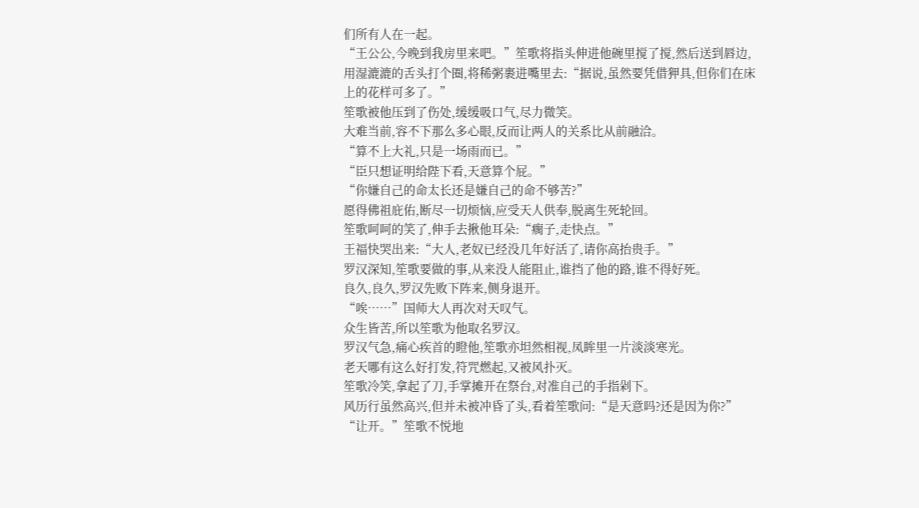们所有人在一起。
“王公公,今晚到我房里来吧。”笙歌将指头伸进他碗里搅了搅,然后送到唇边,用湿漉漉的舌头打个圈,将稀粥裹进嘴里去:“据说,虽然要凭借狎具,但你们在床上的花样可多了。”
笙歌被他压到了伤处,缓缓吸口气,尽力微笑。
大难当前,容不下那么多心眼,反而让两人的关系比从前融洽。
“算不上大礼,只是一场雨而已。”
“臣只想证明给陛下看,天意算个屁。”
“你嫌自己的命太长还是嫌自己的命不够苦?”
愿得佛祖庇佑,断尽一切烦恼,应受天人供奉,脱离生死轮回。
笙歌呵呵的笑了,伸手去揪他耳朵:“瘸子,走快点。”
王福快哭出来:“大人,老奴已经没几年好活了,请你高抬贵手。”
罗汉深知,笙歌要做的事,从来没人能阻止,谁挡了他的路,谁不得好死。
良久,良久,罗汉先败下阵来,侧身退开。
“唉……”国师大人再次对天叹气。
众生皆苦,所以笙歌为他取名罗汉。
罗汉气急,痛心疾首的瞪他,笙歌亦坦然相视,凤眸里一片淡淡寒光。
老天哪有这么好打发,符咒燃起,又被风扑灭。
笙歌冷笑,拿起了刀,手掌摊开在祭台,对准自己的手指剁下。
风历行虽然高兴,但并未被冲昏了头,看着笙歌问:“是天意吗?还是因为你?”
“让开。”笙歌不悦地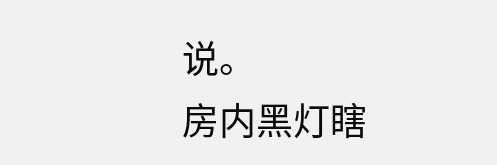说。
房内黑灯瞎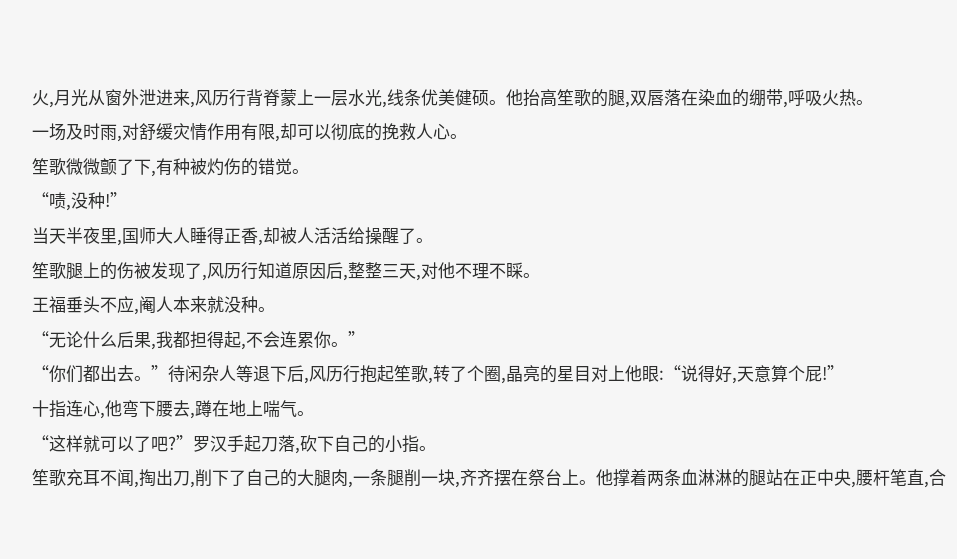火,月光从窗外泄进来,风历行背脊蒙上一层水光,线条优美健硕。他抬高笙歌的腿,双唇落在染血的绷带,呼吸火热。
一场及时雨,对舒缓灾情作用有限,却可以彻底的挽救人心。
笙歌微微颤了下,有种被灼伤的错觉。
“啧,没种!”
当天半夜里,国师大人睡得正香,却被人活活给操醒了。
笙歌腿上的伤被发现了,风历行知道原因后,整整三天,对他不理不睬。
王福垂头不应,阉人本来就没种。
“无论什么后果,我都担得起,不会连累你。”
“你们都出去。”待闲杂人等退下后,风历行抱起笙歌,转了个圈,晶亮的星目对上他眼:“说得好,天意算个屁!”
十指连心,他弯下腰去,蹲在地上喘气。
“这样就可以了吧?”罗汉手起刀落,砍下自己的小指。
笙歌充耳不闻,掏出刀,削下了自己的大腿肉,一条腿削一块,齐齐摆在祭台上。他撑着两条血淋淋的腿站在正中央,腰杆笔直,合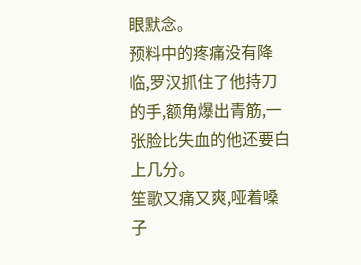眼默念。
预料中的疼痛没有降临,罗汉抓住了他持刀的手,额角爆出青筋,一张脸比失血的他还要白上几分。
笙歌又痛又爽,哑着嗓子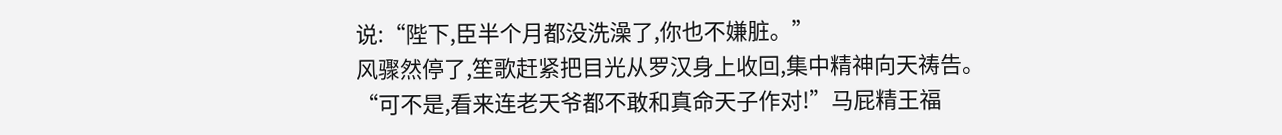说:“陛下,臣半个月都没洗澡了,你也不嫌脏。”
风骤然停了,笙歌赶紧把目光从罗汉身上收回,集中精神向天祷告。
“可不是,看来连老天爷都不敢和真命天子作对!”马屁精王福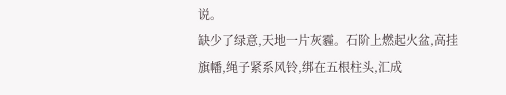说。
缺少了绿意,天地一片灰霾。石阶上燃起火盆,高挂旗幡,绳子紧系风铃,绑在五根柱头,汇成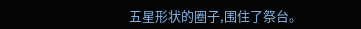五星形状的圈子,围住了祭台。